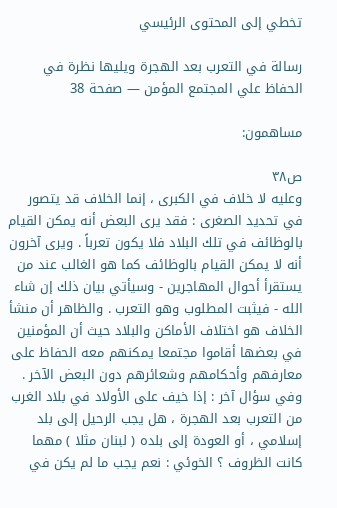تخطي إلى المحتوى الرئيسي

رسالة في التعرب بعد الهجرة ويليها نظرة في الحفاظ علي المجتمع المؤمن — صفحة 38

مساهمون:

ص٣٨
وعليه لا خلاف في الكبرى ، إنما الخلاف قد يتصور في تحديد الصغرى : فقد يرى البعض أنه يمكن القيام بالوظائف في تلك البلاد فلا يكون تعرباً . ويرى آخرون أنه لا يمكن القيام بالوظائف كما هو الغالب عند من يستقرأ أحوال المهاجرين - وسيأتي بيان ذلك إن شاء الله - فيثبت المطلوب وهو التعرب . والظاهر أن منشأ الخلاف هو اختلاف الأماكن والبلاد حيث أن المؤمنين في بعضها أقاموا مجتمعا يمكنهم معه الحفاظ على معارفهم وأحكامهم وشعائرهم دون البعض الآخر . وفي سؤال آخر : إذا خيف على الأولاد في بلاد الغرب من التعرب بعد الهجرة ، هل يجب الرحيل إلى بلد إسلامي ، أو العودة إلى بلده ( لبنان مثلا ) مهما كانت الظروف ؟ الخوئي : نعم يجب ما لم يكن في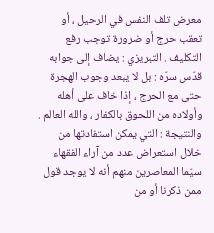معرض تلف النفس في الرحيل ، أو تعقب حرج أو ضرورة توجب رفع التكليف . التبريزي : يضاف إلى جوابه قدّس سرّه : بل لا يبعد وجوب الهجرة حتى مع الحرج ، إذا خاف على أهله وأولاده من اللحوق بالكفار ، والله العالم . والنتيجة : التي يمكن استفادتها من خلال استعراض عدد من آراء الفقهاء سيّما المعاصرين منهم أنه لا يوجد قول ممن ذكرنا أو من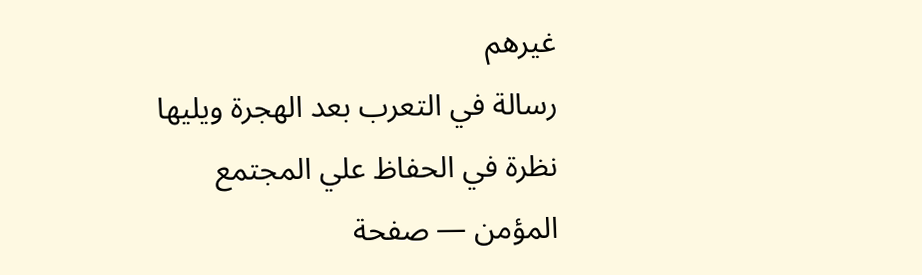غيرهم
رسالة في التعرب بعد الهجرة ويليها نظرة في الحفاظ علي المجتمع المؤمن — صفحة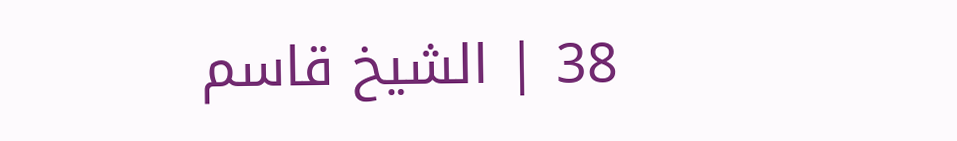38 | الشيخ قاسم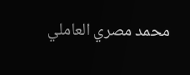محمد مصري العاملي